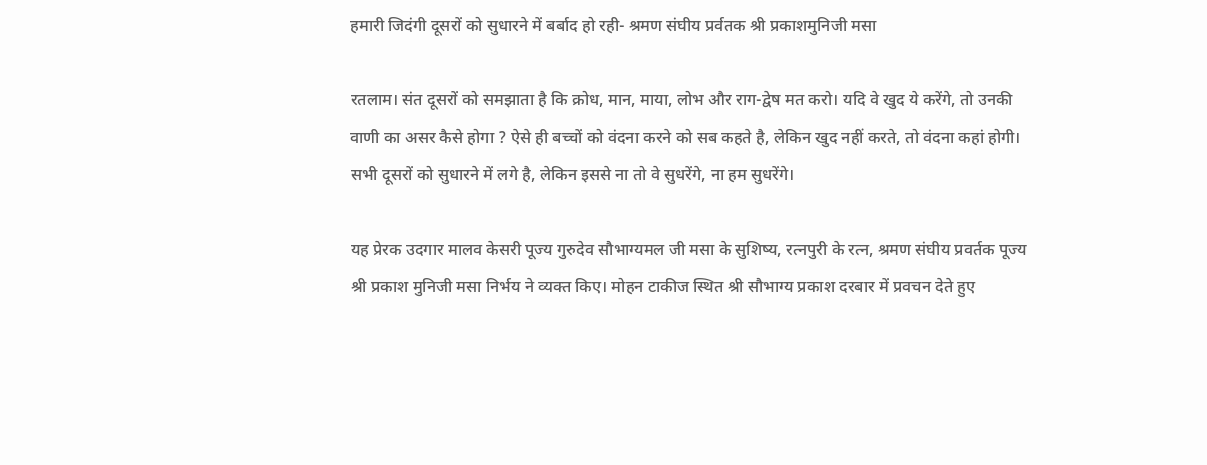हमारी जिदंगी दूसरों को सुधारने में बर्बाद हो रही- श्रमण संघीय प्रर्वतक श्री प्रकाशमुनिजी मसा

रतलाम। संत दूसरों को समझाता है कि क्रोध, मान, माया, लोभ और राग-द्वेष मत करो। यदि वे खुद ये करेंगे, तो उनकी वाणी का असर कैसे होगा ? ऐसे ही बच्चों को वंदना करने को सब कहते है, लेकिन खुद नहीं करते, तो वंदना कहां होगी। सभी दूसरों को सुधारने में लगे है, लेकिन इससे ना तो वे सुधरेंगे, ना हम सुधरेंगे।

यह प्रेरक उदगार मालव केसरी पूज्य गुरुदेव सौभाग्यमल जी मसा के सुशिष्य, रत्नपुरी के रत्न, श्रमण संघीय प्रवर्तक पूज्य श्री प्रकाश मुनिजी मसा निर्भय ने व्यक्त किए। मोहन टाकीज स्थित श्री सौभाग्य प्रकाश दरबार में प्रवचन देते हुए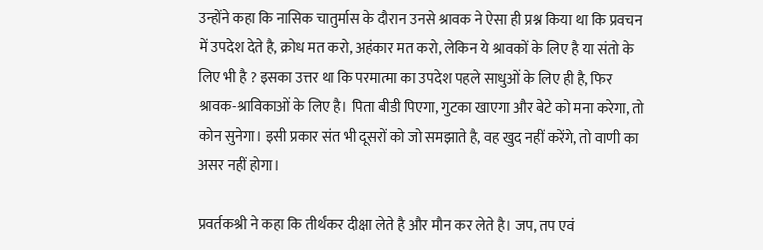उन्होंने कहा कि नासिक चातुर्मास के दौरान उनसे श्रावक ने ऐसा ही प्रश्न किया था कि प्रवचन में उपदेश देते है, क्रोध मत करो, अहंकार मत करो, लेकिन ये श्रावकों के लिए है या संतो के लिए भी है ? इसका उत्तर था कि परमात्मा का उपदेश पहले साधुओं के लिए ही है, फिर श्रावक-श्राविकाओं के लिए है। पिता बीडी पिएगा, गुटका खाएगा और बेटे को मना करेगा, तो कोन सुनेगा। इसी प्रकार संत भी दूसरों को जो समझाते है, वह खुद नहीं करेंगे, तो वाणी का असर नहीं होगा।

प्रवर्तकश्री ने कहा कि तीर्थंकर दीक्षा लेते है और मौन कर लेते है। जप, तप एवं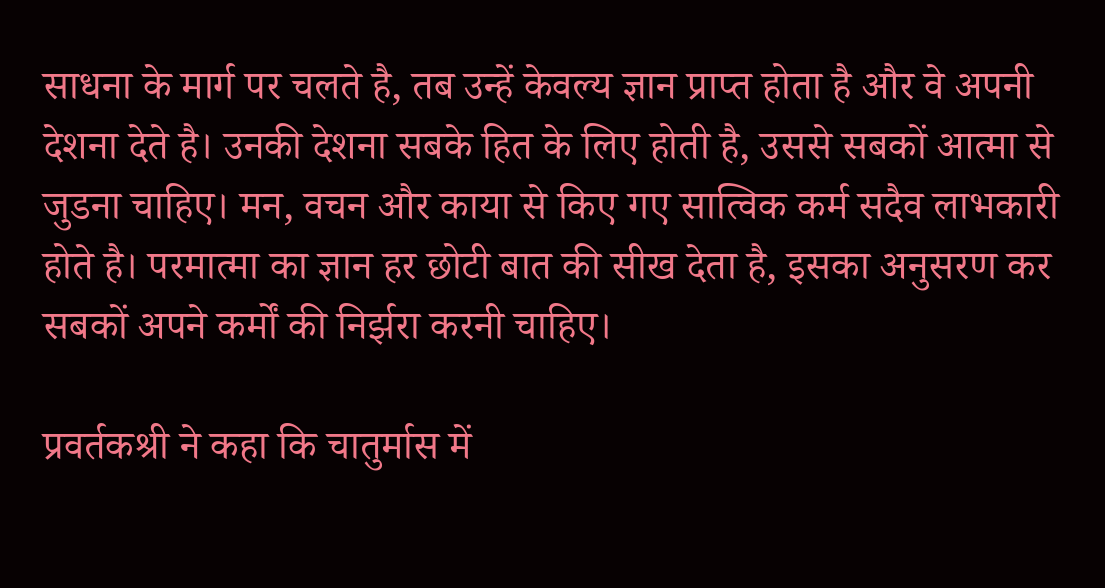साधना के मार्ग पर चलते है, तब उन्हें केवल्य ज्ञान प्राप्त होता है और वे अपनी देशना देते है। उनकी देशना सबके हित के लिए होती है, उससे सबकों आत्मा से जुडना चाहिए। मन, वचन और काया से किए गए सात्विक कर्म सदैव लाभकारी होते है। परमात्मा का ज्ञान हर छोटी बात की सीख देता है, इसका अनुसरण कर सबकों अपने कर्मों की निर्झरा करनी चाहिए।

प्रवर्तकश्री ने कहा कि चातुर्मास में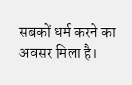सबकों धर्म करने का अवसर मिला है।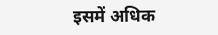इसमें अधिक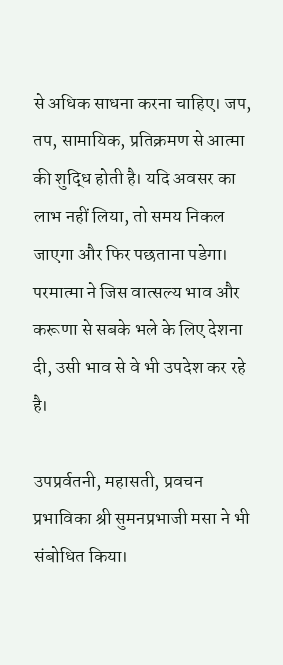से अधिक साधना करना चाहिए। जप, तप, सामायिक, प्रतिक्रमण से आत्मा की शुद्धि होती है। यदि अवसर का लाभ नहीं लिया, तो समय निकल जाएगा और फिर पछताना पडेगा। परमात्मा ने जिस वात्सल्य भाव और करूणा से सबके भले के लिए देशना दी, उसी भाव से वे भी उपदेश कर रहे है।

उपप्रर्वतनी, महासती, प्रवचन प्रभाविका श्री सुमनप्रभाजी मसा ने भी संबोधित किया।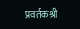प्रवर्तकश्री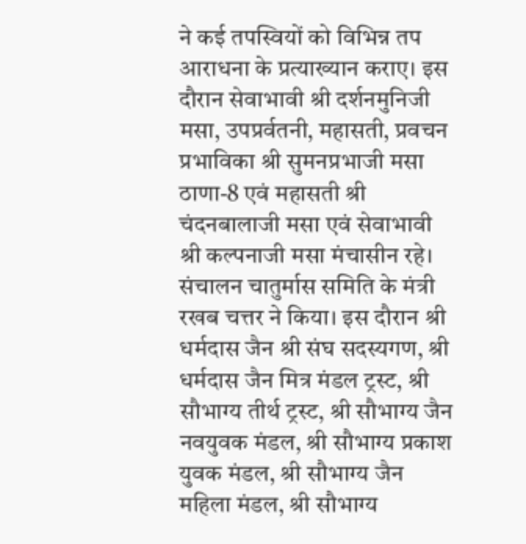ने कई तपस्वियों को विभिन्न तप आराधना के प्रत्याख्यान कराए। इस दौरान सेवाभावी श्री दर्शनमुनिजी मसा, उपप्रर्वतनी, महासती, प्रवचन प्रभाविका श्री सुमनप्रभाजी मसा ठाणा-8 एवं महासती श्री चंदनबालाजी मसा एवं सेवाभावी श्री कल्पनाजी मसा मंचासीन रहे। संचालन चातुर्मास समिति के मंत्री रखब चत्तर ने किया। इस दौरान श्री धर्मदास जैन श्री संघ सदस्यगण, श्री धर्मदास जैन मित्र मंडल ट्रस्ट, श्री सौभाग्य तीर्थ ट्रस्ट, श्री सौभाग्य जैन नवयुवक मंडल, श्री सौभाग्य प्रकाश युवक मंडल, श्री सौभाग्य जैन महिला मंडल, श्री सौभाग्य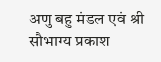अणु बहु मंडल एवं श्री सौभाग्य प्रकाश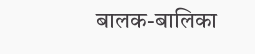बालक-बालिका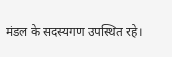मंडल के सदस्यगण उपस्थित रहे।